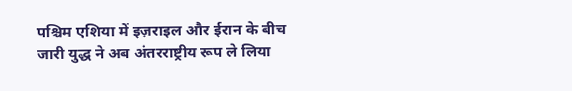पश्चिम एशिया में इज़राइल और ईरान के बीच जारी युद्ध ने अब अंतरराष्ट्रीय रूप ले लिया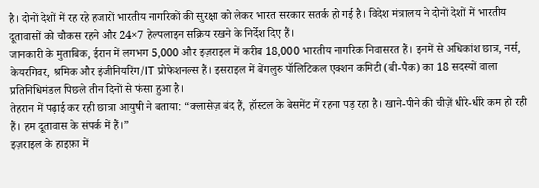है। दोनों देशों में रह रहे हजारों भारतीय नागरिकों की सुरक्षा को लेकर भारत सरकार सतर्क हो गई है। विदेश मंत्रालय ने दोनों देशों में भारतीय दूतावासों को चौकस रहने और 24×7 हेल्पलाइन सक्रिय रखने के निर्देश दिए हैं।
जानकारी के मुताबिक, ईरान में लगभग 5,000 और इज़राइल में करीब 18,000 भारतीय नागरिक निवासरत हैं। इनमें से अधिकांश छात्र, नर्स, केयरगिवर, श्रमिक और इंजीनियरिंग/IT प्रोफेशनल्स हैं। इसराइल में बेंगलुरु पॉलिटिकल एक्शन कमिटी (बी-पैक) का 18 सदस्यों वाला प्रतिनिधिमंडल पिछले तीन दिनों से फंसा हुआ है।
तेहरान में पढ़ाई कर रही छात्रा आयुषी ने बताया: “क्लासेज़ बंद हैं, हॉस्टल के बेसमेंट में रहना पड़ रहा है। खाने-पीने की चीज़ें धीरे-धीरे कम हो रही हैं। हम दूतावास के संपर्क में हैं।”
इज़राइल के हाइफ़ा में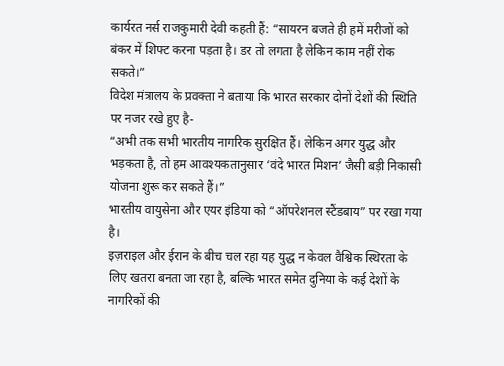कार्यरत नर्स राजकुमारी देवी कहती हैं: “सायरन बजते ही हमें मरीजों को बंकर में शिफ्ट करना पड़ता है। डर तो लगता है लेकिन काम नहीं रोक सकते।”
विदेश मंत्रालय के प्रवक्ता ने बताया कि भारत सरकार दोनों देशों की स्थिति पर नजर रखे हुए है-
“अभी तक सभी भारतीय नागरिक सुरक्षित हैं। लेकिन अगर युद्ध और भड़कता है, तो हम आवश्यकतानुसार ‘वंदे भारत मिशन’ जैसी बड़ी निकासी योजना शुरू कर सकते हैं।”
भारतीय वायुसेना और एयर इंडिया को “ऑपरेशनल स्टैंडबाय” पर रखा गया है।
इज़राइल और ईरान के बीच चल रहा यह युद्ध न केवल वैश्विक स्थिरता के लिए खतरा बनता जा रहा है, बल्कि भारत समेत दुनिया के कई देशों के नागरिकों की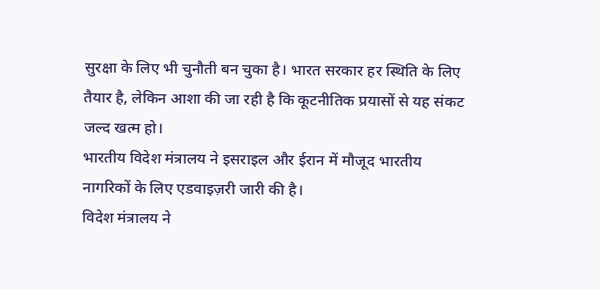सुरक्षा के लिए भी चुनौती बन चुका है। भारत सरकार हर स्थिति के लिए तैयार है, लेकिन आशा की जा रही है कि कूटनीतिक प्रयासों से यह संकट जल्द खत्म हो।
भारतीय विदेश मंत्रालय ने इसराइल और ईरान में मौजूद भारतीय नागरिकों के लिए एडवाइज़री जारी की है।
विदेश मंत्रालय ने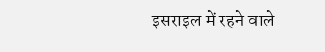इसराइल में रहने वाले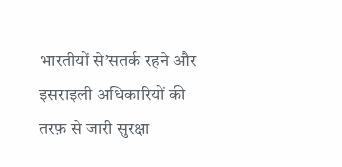भारतीयों से’सतर्क रहने और इसराइली अधिकारियों की तरफ़ से जारी सुरक्षा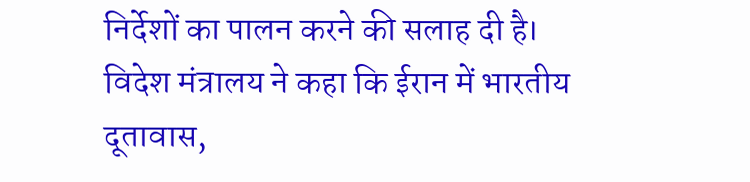निर्देशों का पालन करने की सलाह दी है।
विदेश मंत्रालय ने कहा कि ईरान में भारतीय दूतावास,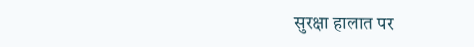सुरक्षा हालात पर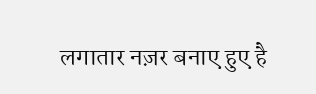लगातार नज़र बनाए हुए है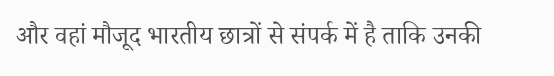और वहां मौजूद भारतीय छात्रों से संपर्क में है ताकि उनकी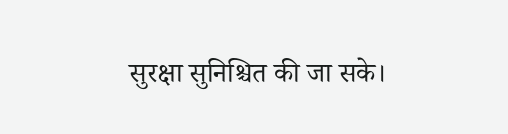सुरक्षा सुनिश्चित की जा सके।